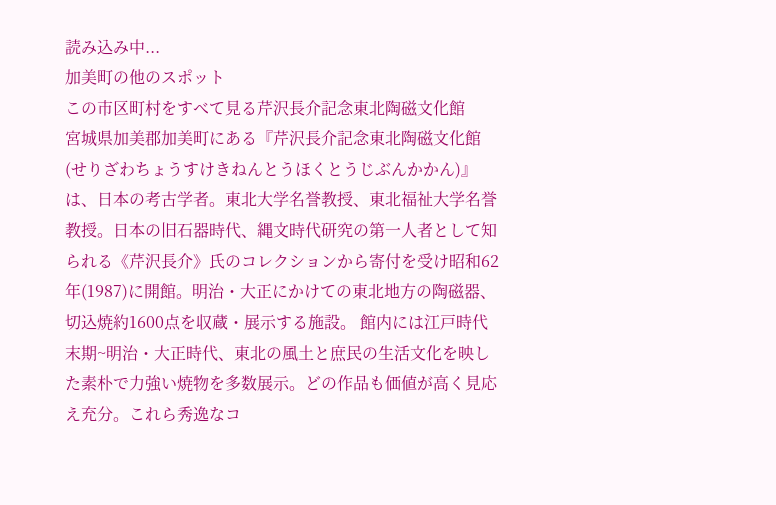読み込み中...
加美町の他のスポット
この市区町村をすべて見る芹沢長介記念東北陶磁文化館
宮城県加美郡加美町にある『芹沢長介記念東北陶磁文化館(せりざわちょうすけきねんとうほくとうじぶんかかん)』は、日本の考古学者。東北大学名誉教授、東北福祉大学名誉教授。日本の旧石器時代、縄文時代研究の第一人者として知られる《芹沢長介》氏のコレクションから寄付を受け昭和62年(1987)に開館。明治・大正にかけての東北地方の陶磁器、切込焼約1600点を収蔵・展示する施設。 館内には江戸時代末期~明治・大正時代、東北の風土と庶民の生活文化を映した素朴で力強い焼物を多数展示。どの作品も価値が高く見応え充分。これら秀逸なコ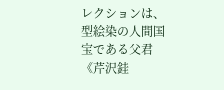レクションは、型絵染の人間国宝である父君《芹沢銈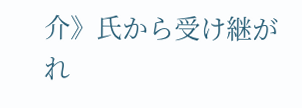介》氏から受け継がれ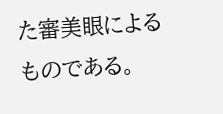た審美眼によるものである。